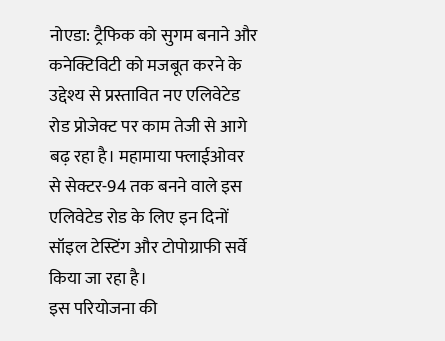नोएडा: ट्रैफिक को सुगम बनाने और कनेक्टिविटी को मजबूत करने के उद्देश्य से प्रस्तावित नए एलिवेटेड रोड प्रोजेक्ट पर काम तेजी से आगे बढ़ रहा है। महामाया फ्लाईओवर से सेक्टर-94 तक बनने वाले इस एलिवेटेड रोड के लिए इन दिनों सॉइल टेस्टिंग और टोपोग्राफी सर्वे किया जा रहा है।
इस परियोजना की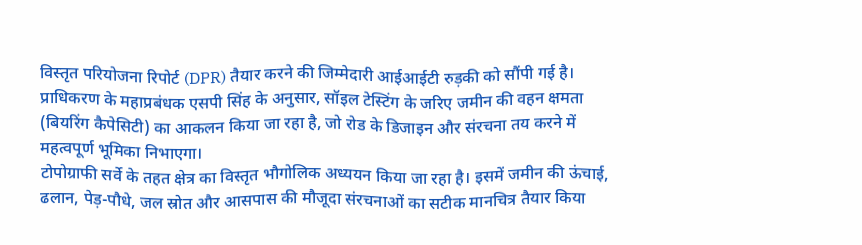विस्तृत परियोजना रिपोर्ट (DPR) तैयार करने की जिम्मेदारी आईआईटी रुड़की को सौंपी गई है। प्राधिकरण के महाप्रबंधक एसपी सिंह के अनुसार, सॉइल टेस्टिंग के जरिए जमीन की वहन क्षमता (बियरिंग कैपेसिटी) का आकलन किया जा रहा है, जो रोड के डिजाइन और संरचना तय करने में महत्वपूर्ण भूमिका निभाएगा।
टोपोग्राफी सर्वे के तहत क्षेत्र का विस्तृत भौगोलिक अध्ययन किया जा रहा है। इसमें जमीन की ऊंचाई, ढलान, पेड़-पौधे, जल स्रोत और आसपास की मौजूदा संरचनाओं का सटीक मानचित्र तैयार किया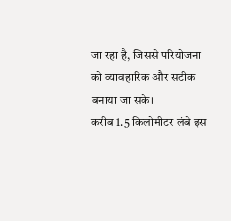जा रहा है, जिससे परियोजना को व्यावहारिक और सटीक बनाया जा सके।
करीब 1.5 किलोमीटर लंबे इस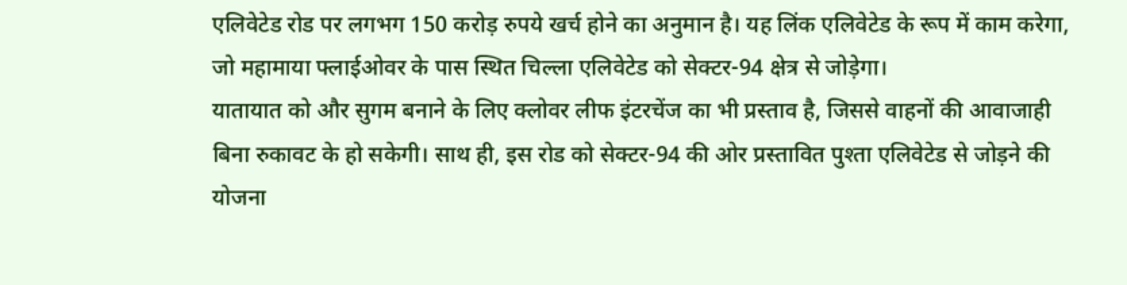एलिवेटेड रोड पर लगभग 150 करोड़ रुपये खर्च होने का अनुमान है। यह लिंक एलिवेटेड के रूप में काम करेगा, जो महामाया फ्लाईओवर के पास स्थित चिल्ला एलिवेटेड को सेक्टर-94 क्षेत्र से जोड़ेगा।
यातायात को और सुगम बनाने के लिए क्लोवर लीफ इंटरचेंज का भी प्रस्ताव है, जिससे वाहनों की आवाजाही बिना रुकावट के हो सकेगी। साथ ही, इस रोड को सेक्टर-94 की ओर प्रस्तावित पुश्ता एलिवेटेड से जोड़ने की योजना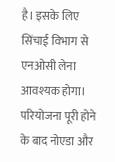है। इसके लिए सिंचाई विभाग से एनओसी लेना आवश्यक होगा।
परियोजना पूरी होने के बाद नोएडा और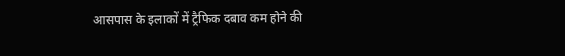आसपास के इलाकों में ट्रैफिक दबाव कम होने की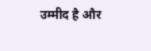उम्मीद है और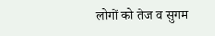लोगों को तेज व सुगम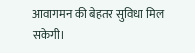आवागमन की बेहतर सुविधा मिल सकेगी।